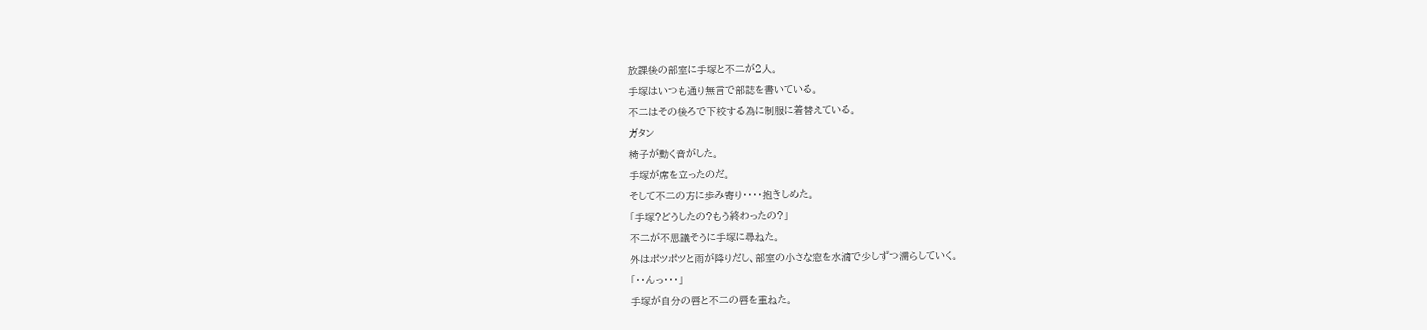放課後の部室に手塚と不二が2人。
手塚はいつも通り無言で部誌を書いている。
不二はその後ろで下校する為に制服に着替えている。
ガタン
椅子が動く音がした。
手塚が席を立ったのだ。
そして不二の方に歩み寄り・・・・抱きしめた。
「手塚?どうしたの?もう終わったの?」
不二が不思議そうに手塚に尋ねた。
外はポツポツと雨が降りだし、部室の小さな窓を水滴で少しずつ濡らしていく。
「・・んっ・・・」
手塚が自分の唇と不二の唇を重ねた。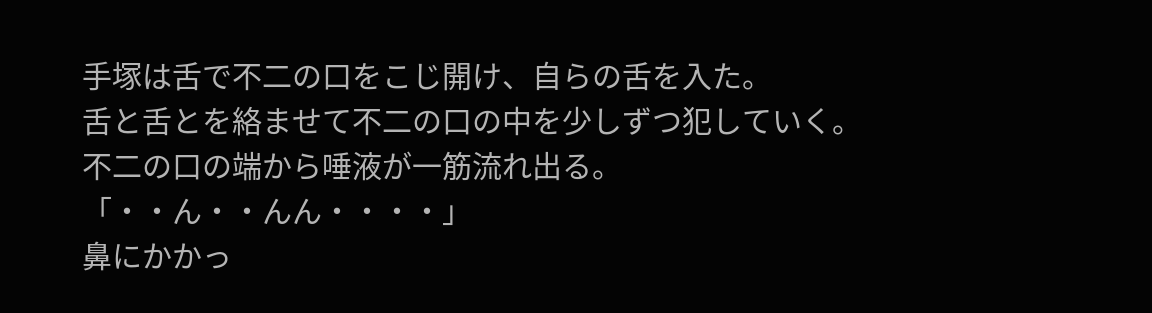手塚は舌で不二の口をこじ開け、自らの舌を入た。
舌と舌とを絡ませて不二の口の中を少しずつ犯していく。
不二の口の端から唾液が一筋流れ出る。
「・・ん・・んん・・・・」
鼻にかかっ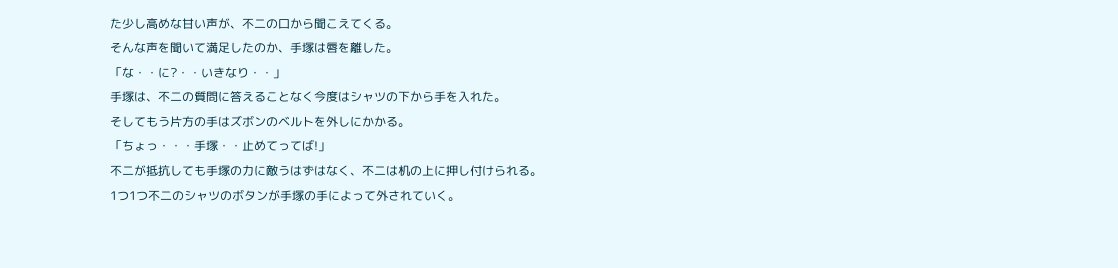た少し高めな甘い声が、不二の口から聞こえてくる。
そんな声を聞いて満足したのか、手塚は唇を離した。
「な・・に?・・いきなり・・」
手塚は、不二の質問に答えることなく今度はシャツの下から手を入れた。
そしてもう片方の手はズボンのベルトを外しにかかる。
「ちょっ・・・手塚・・止めてってば!」
不二が抵抗しても手塚の力に敵うはずはなく、不二は机の上に押し付けられる。
1つ1つ不二のシャツのボタンが手塚の手によって外されていく。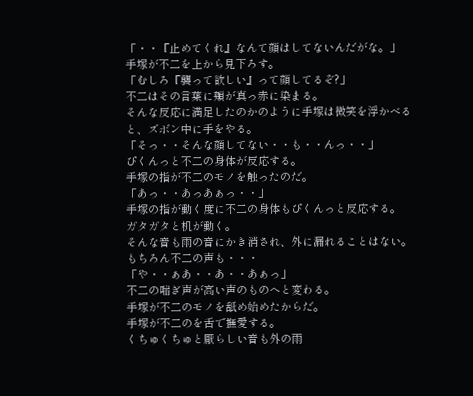「・・『止めてくれ』なんて顔はしてないんだがな。」
手塚が不二を上から見下ろす。
「むしろ『襲って欲しい』って顔してるぞ?」
不二はその言葉に頬が真っ赤に染まる。
そんな反応に満足したのかのように手塚は微笑を浮かべると、ズボン中に手をやる。
「そっ・・そんな顔してない・・も・・んっ・・」
ぴくんっと不二の身体が反応する。
手塚の指が不二のモノを触ったのだ。
「あっ・・あっあぁっ・・」
手塚の指が動く度に不二の身体もぴくんっと反応する。
ガタガタと机が動く。
そんな音も雨の音にかき消され、外に漏れることはない。
もちろん不二の声も・・・
「や・・ぁあ・・あ・・あぁっ」
不二の喘ぎ声が高い声のものへと変わる。
手塚が不二のモノを舐め始めたからだ。
手塚が不二のを舌で撫愛する。
くちゅくちゅと厭らしい音も外の雨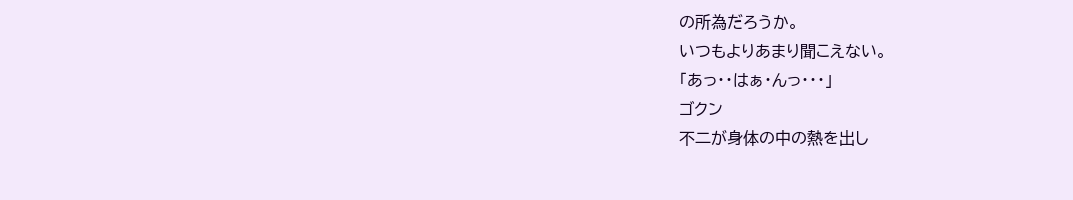の所為だろうか。
いつもよりあまり聞こえない。
「あっ・・はぁ・んっ・・・」
ゴクン
不二が身体の中の熱を出し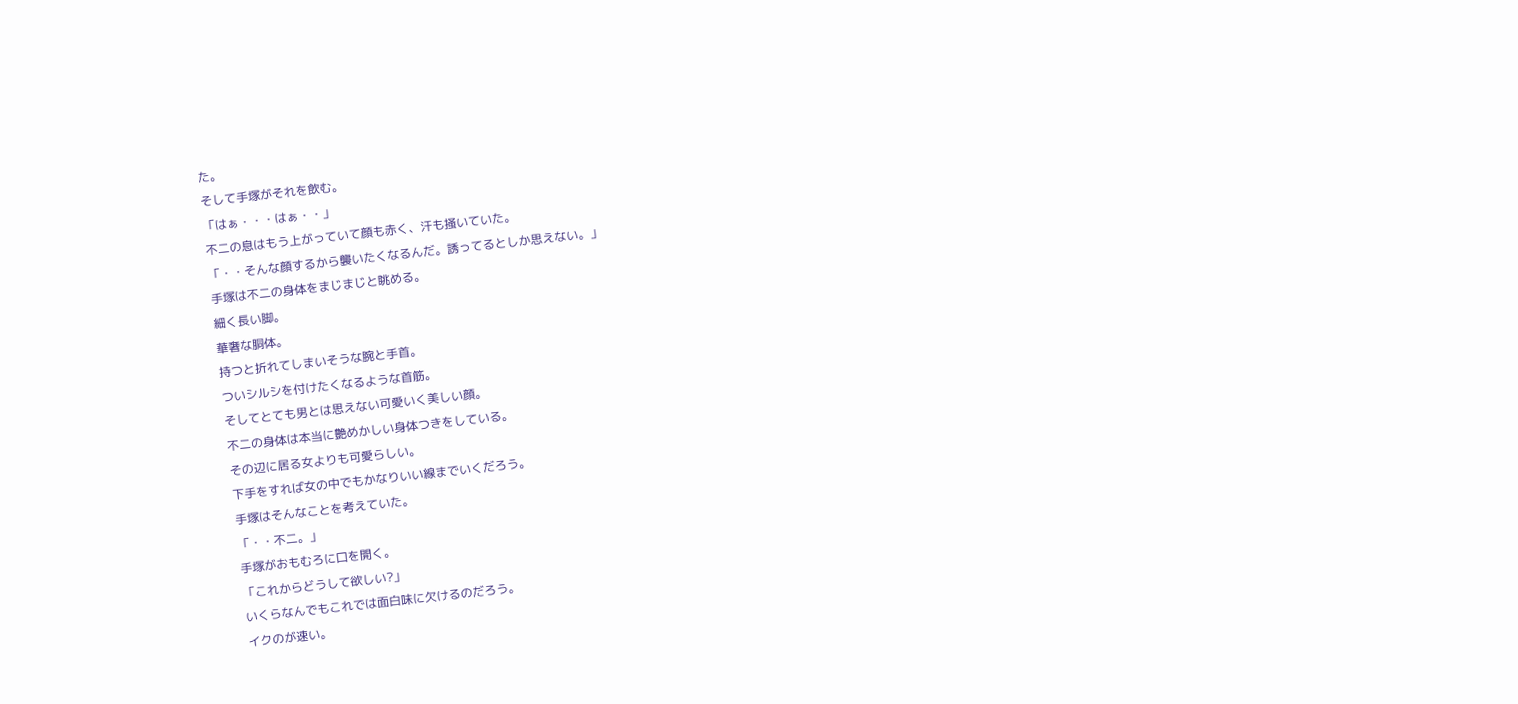た。
そして手塚がそれを飲む。
「はぁ・・・はぁ・・」
不二の息はもう上がっていて顔も赤く、汗も掻いていた。
「・・そんな顔するから襲いたくなるんだ。誘ってるとしか思えない。」
手塚は不二の身体をまじまじと眺める。
細く長い脚。
華奢な胴体。
持つと折れてしまいそうな腕と手首。
ついシルシを付けたくなるような首筋。
そしてとても男とは思えない可愛いく美しい顔。
不二の身体は本当に艶めかしい身体つきをしている。
その辺に居る女よりも可愛らしい。
下手をすれば女の中でもかなりいい線までいくだろう。
手塚はそんなことを考えていた。
「・・不二。」
手塚がおもむろに口を開く。
「これからどうして欲しい?」
いくらなんでもこれでは面白味に欠けるのだろう。
イクのが速い。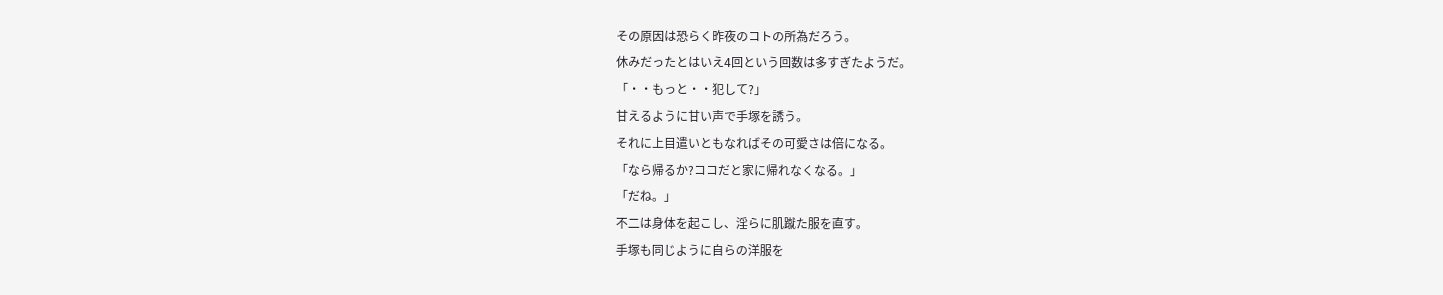その原因は恐らく昨夜のコトの所為だろう。
休みだったとはいえ4回という回数は多すぎたようだ。
「・・もっと・・犯して?」
甘えるように甘い声で手塚を誘う。
それに上目遣いともなればその可愛さは倍になる。
「なら帰るか?ココだと家に帰れなくなる。」
「だね。」
不二は身体を起こし、淫らに肌蹴た服を直す。
手塚も同じように自らの洋服を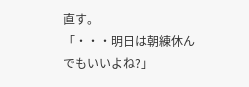直す。
「・・・明日は朝練休んでもいいよね?」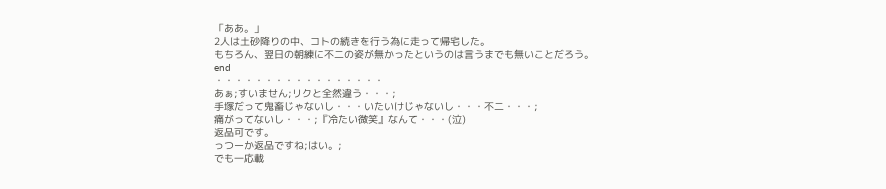「ああ。」
2人は土砂降りの中、コトの続きを行う為に走って帰宅した。
もちろん、翌日の朝練に不二の姿が無かったというのは言うまでも無いことだろう。
end
・・・・・・・・・・・・・・・・・
あぁ;すいません;リクと全然違う・・・;
手塚だって鬼畜じゃないし・・・いたいけじゃないし・・・不二・・・;
痛がってないし・・・;『冷たい微笑』なんて・・・(泣)
返品可です。
っつーか返品ですね;はい。;
でも一応載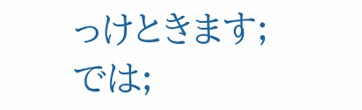っけときます;
では;